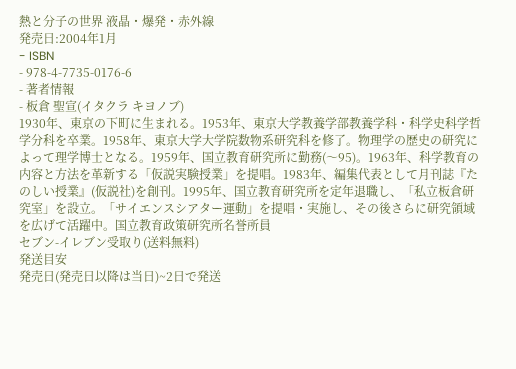熱と分子の世界 液晶・爆発・赤外線
発売日:2004年1月
- ISBN
- 978-4-7735-0176-6
- 著者情報
- 板倉 聖宣(イタクラ キヨノブ)
1930年、東京の下町に生まれる。1953年、東京大学教養学部教養学科・科学史科学哲学分科を卒業。1958年、東京大学大学院数物系研究科を修了。物理学の歴史の研究によって理学博士となる。1959年、国立教育研究所に勤務(〜95)。1963年、科学教育の内容と方法を革新する「仮説実験授業」を提唱。1983年、編集代表として月刊誌『たのしい授業』(仮説社)を創刊。1995年、国立教育研究所を定年退職し、「私立板倉研究室」を設立。「サイエンスシアター運動」を提唱・実施し、その後さらに研究領域を広げて活躍中。国立教育政策研究所名誉所員
セブン-イレブン受取り(送料無料)
発送目安
発売日(発売日以降は当日)~2日で発送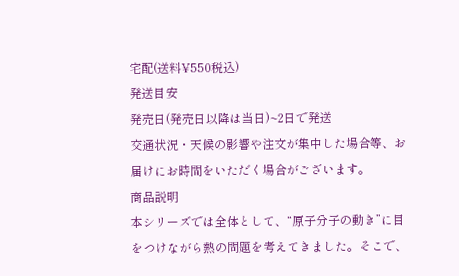宅配(送料¥550税込)
発送目安
発売日(発売日以降は当日)~2日で発送
交通状況・天候の影響や注文が集中した場合等、お届けにお時間をいただく場合がございます。
商品説明
本シリーズでは全体として、“原子分子の動き”に目をつけながら熱の問題を考えてきました。そこで、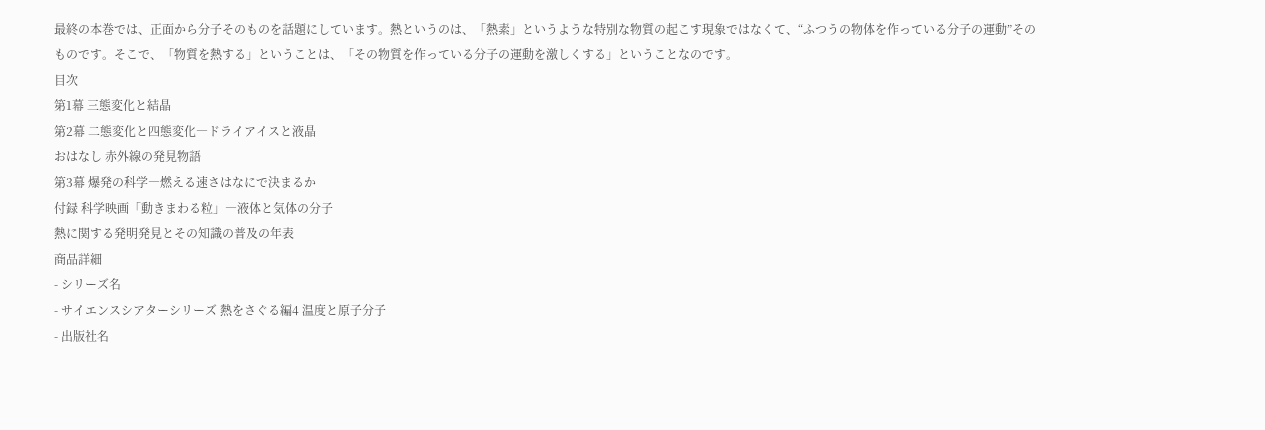最終の本巻では、正面から分子そのものを話題にしています。熱というのは、「熱素」というような特別な物質の起こす現象ではなくて、“ふつうの物体を作っている分子の運動”そのものです。そこで、「物質を熱する」ということは、「その物質を作っている分子の運動を激しくする」ということなのです。
目次
第1幕 三態変化と結晶
第2幕 二態変化と四態変化―ドライアイスと液晶
おはなし 赤外線の発見物語
第3幕 爆発の科学―燃える速さはなにで決まるか
付録 科学映画「動きまわる粒」―液体と気体の分子
熱に関する発明発見とその知識の普及の年表
商品詳細
- シリーズ名
- サイエンスシアターシリーズ 熱をさぐる編4 温度と原子分子
- 出版社名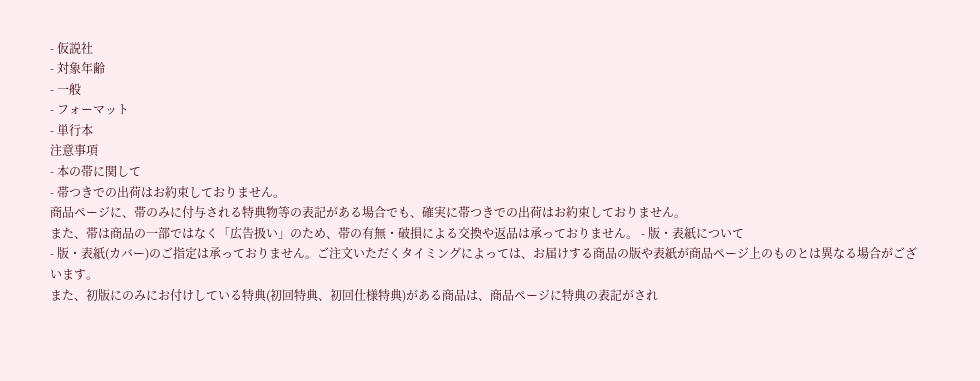- 仮説社
- 対象年齢
- 一般
- フォーマット
- 単行本
注意事項
- 本の帯に関して
- 帯つきでの出荷はお約束しておりません。
商品ページに、帯のみに付与される特典物等の表記がある場合でも、確実に帯つきでの出荷はお約束しておりません。
また、帯は商品の一部ではなく「広告扱い」のため、帯の有無・破損による交換や返品は承っておりません。 - 版・表紙について
- 版・表紙(カバー)のご指定は承っておりません。ご注文いただくタイミングによっては、お届けする商品の版や表紙が商品ページ上のものとは異なる場合がございます。
また、初版にのみにお付けしている特典(初回特典、初回仕様特典)がある商品は、商品ページに特典の表記がされ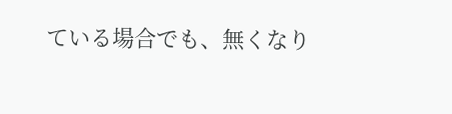ている場合でも、無くなり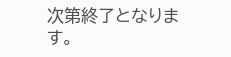次第終了となります。